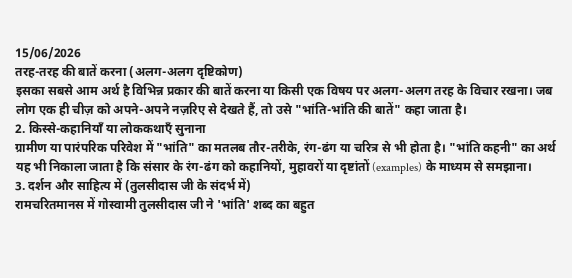15/06/2026
तरह-तरह की बातें करना (अलग-अलग दृष्टिकोण)
इसका सबसे आम अर्थ है विभिन्न प्रकार की बातें करना या किसी एक विषय पर अलग-अलग तरह के विचार रखना। जब लोग एक ही चीज़ को अपने-अपने नज़रिए से देखते हैं, तो उसे "भांति-भांति की बातें" कहा जाता है।
2. किस्से-कहानियाँ या लोककथाएँ सुनाना
ग्रामीण या पारंपरिक परिवेश में "भांति" का मतलब तौर-तरीके, रंग-ढंग या चरित्र से भी होता है। "भांति कहनी" का अर्थ यह भी निकाला जाता है कि संसार के रंग-ढंग को कहानियों, मुहावरों या दृष्टांतों (examples) के माध्यम से समझाना।
3. दर्शन और साहित्य में (तुलसीदास जी के संदर्भ में)
रामचरितमानस में गोस्वामी तुलसीदास जी ने 'भांति' शब्द का बहुत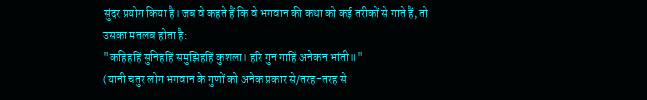सुंदर प्रयोग किया है। जब वे कहते हैं कि वे भगवान की कथा को कई तरीकों से गाते हैं, तो उसका मतलब होता है:
"कहिहहिं सुनिहहिं समुझिहहिं कुशला। हरि गुन गाहिं अनेकन भांती॥"
(यानी चतुर लोग भगवान के गुणों को अनेक प्रकार से/तरह-तरह से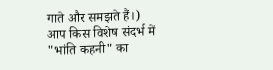गाते और समझते हैं।)
आप किस विशेष संदर्भ में "भांति कहनी" का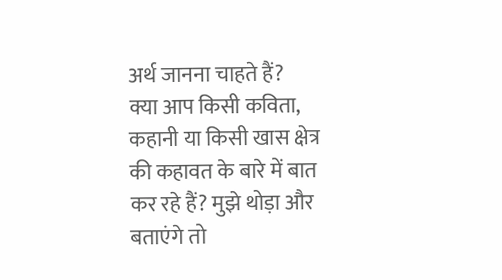अर्थ जानना चाहते हैं?
क्या आप किसी कविता, कहानी या किसी खास क्षेत्र की कहावत के बारे में बात कर रहे हैं? मुझे थोड़ा और बताएंगे तो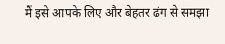मैं इसे आपके लिए और बेहतर ढंग से समझा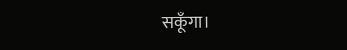सकूँगा।